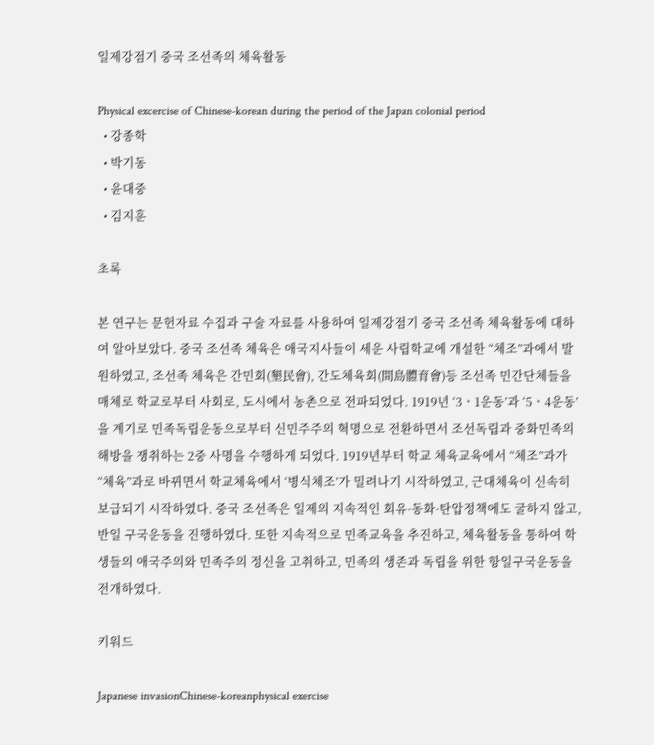일제강점기 중국 조선족의 체육활동

Physical excercise of Chinese-korean during the period of the Japan colonial period
  • 강종학
  • 박기동
  • 윤대중
  • 김지훈

초록

본 연구는 문헌자료 수집과 구술 자료를 사용하여 일제강점기 중국 조선족 체육활동에 대하여 알아보았다. 중국 조선족 체육은 애국지사들이 세운 사립학교에 개설한 “체조”과에서 발원하였고, 조선족 체육은 간민회(墾民會), 간도체육회(間島體育會)등 조선족 민간단체들을 매체로 학교로부터 사회로, 도시에서 농촌으로 전파되었다. 1919년 ‘3ㆍ1운동’과 ‘5ㆍ4운동’을 계기로 민족독립운동으로부터 신민주주의 혁명으로 전환하면서 조선독립과 중화민족의 해방을 쟁취하는 2중 사명을 수행하게 되었다. 1919년부터 학교 체육교육에서 “체조”과가 “체육”과로 바뀌면서 학교체육에서 ‘병식체조’가 밀려나기 시작하였고, 근대체육이 신속히 보급되기 시작하였다. 중국 조선족은 일제의 지속적인 회유·동화·탄압정책에도 굴하지 않고, 반일 구국운동을 진행하였다. 또한 지속적으로 민족교육을 추진하고, 체육활동을 통하여 학생들의 애국주의와 민족주의 정신을 고취하고, 민족의 생존과 독립을 위한 항일구국운동을 전개하였다.

키워드

Japanese invasionChinese-koreanphysical exercise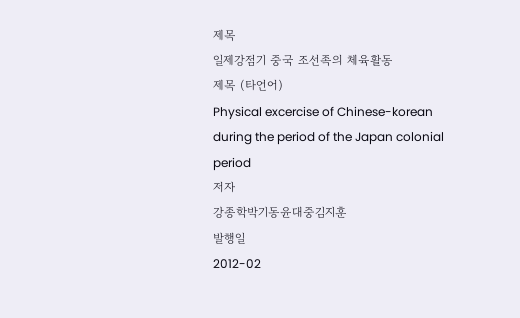제목
일제강점기 중국 조선족의 체육활동
제목 (타언어)
Physical excercise of Chinese-korean during the period of the Japan colonial period
저자
강종학박기동윤대중김지훈
발행일
2012-02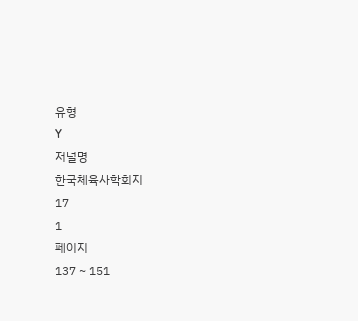유형
Y
저널명
한국체육사학회지
17
1
페이지
137 ~ 151